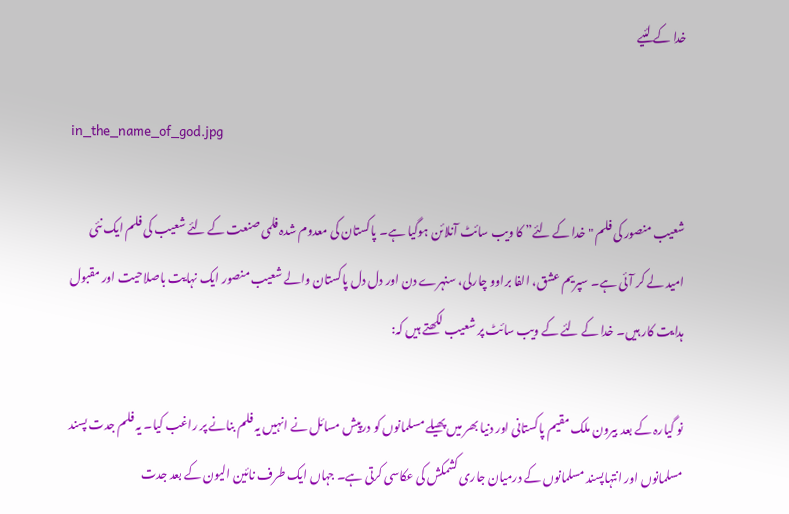خدا کے لئیے

in_the_name_of_god.jpg

شعیب منصور کی فلم "خدا کے لئے” کا ویب سائٹ آنلائن ہوگیا ہے۔ پاکستان کی معدوم شدہ فلمی صنعت کے لئے شعیب کی فلم ایک نئی امید لے کر آئی ہے۔ سپریم عشق، الفا براوو چارلی، سنہرے دن اور دل دل پاکستان والے شعیب منصور ایک نہایت باصلاحیت اور مقبول ہدایت کار ہیں۔ خدا کے لئے کے ویب سائٹ پر شعیب لکھتے ہیں کہ:

نو گیارہ کے بعد بیرون ملک مقیم پاکستانی اور دنیا بھر میں پھیلے مسلمانوں کو درپیش مسائل نے انہیں یہ فلم بنانے پر راغب کیا۔ یہ فلم جدت پسند مسلمانوں اور انتہاپسند مسلمانوں کے درمیان جاری کشمکش کی عکاسی کرتی ہے۔ جہاں ایک طرف نائین الیون کے بعد جدت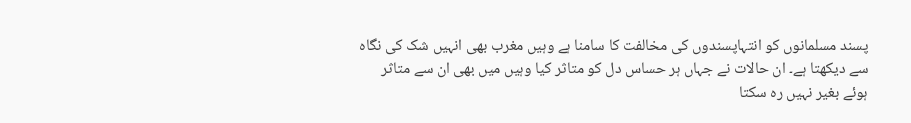پسند مسلمانوں کو انتہاپسندوں کی مخالفت کا سامنا ہے وہیں مغرب بھی انہیں شک کی نگاہ سے دیکھتا ہے۔ ان حالات نے جہاں ہر حساس دل کو متاثر کیا وہیں میں بھی ان سے متاثر ہوئے بغیر نہیں رہ سکتا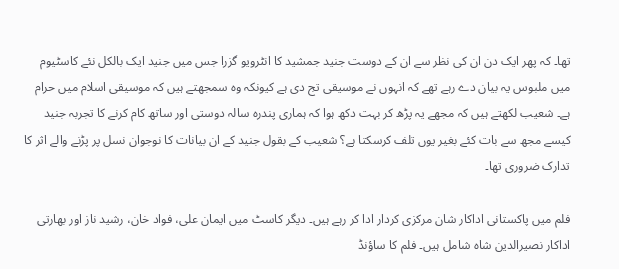تھا۔ کہ پھر ایک دن ان کی نظر سے ان کے دوست جنید جمشید کا انٹرویو گزرا جس میں جنید ایک بالکل نئے کاسٹیوم میں ملبوس یہ بیان دے رہے تھے کہ انہوں نے موسیقی تج دی ہے کیونکہ وہ سمجھتے ہیں کہ موسیقی اسلام میں حرام ہے۔ شعیب لکھتے ہیں کہ مجھے یہ پڑھ کر بہت دکھ ہوا کہ ہماری پندرہ سالہ دوستی اور ساتھ کام کرنے کا تجربہ جنید کیسے مجھ سے بات کئے بغیر یوں تلف کرسکتا ہے؟ شعیب کے بقول جنید کے ان بیانات کا نوجوان نسل پر پڑنے والے اثر کا تدارک ضروری تھا۔

فلم میں پاکستانی اداکار شان مرکزی کردار ادا کر رہے ہیں۔ دیگر کاسٹ میں ایمان علی، فواد خان، رشید ناز اور بھارتی اداکار نصیرالدین شاہ شامل ہیں۔ فلم کا ساؤنڈ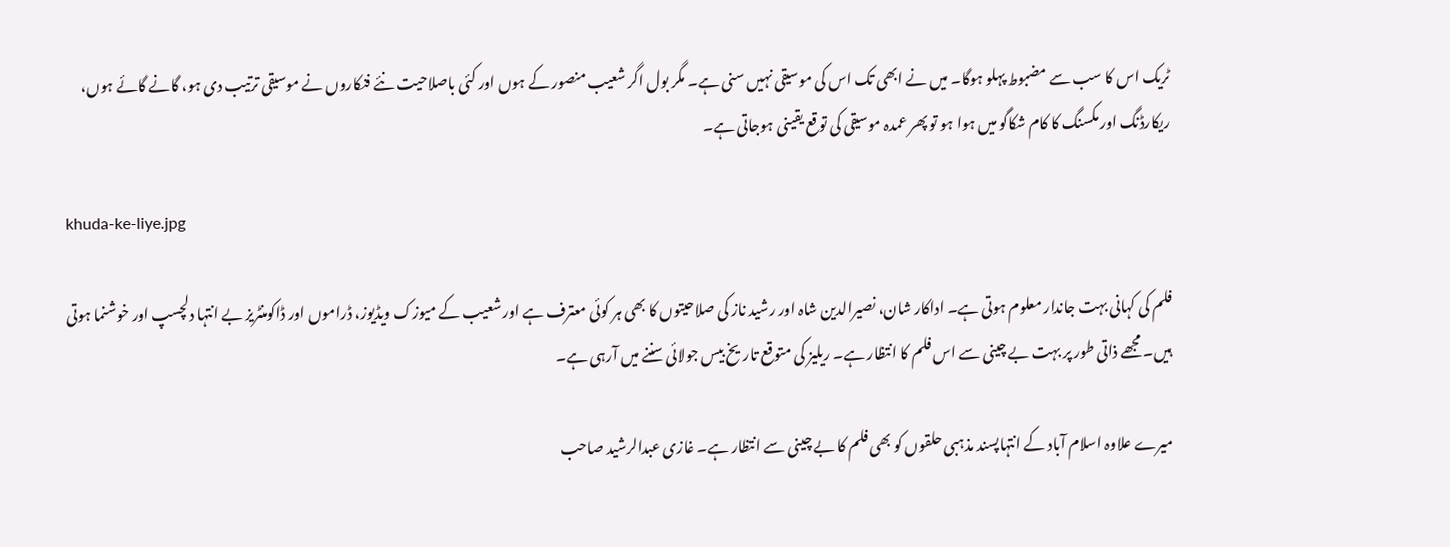ٹریک اس کا سب سے مضبوط پہلو ہوگا۔ میں نے ابھی تک اس کی موسیقی نہیں سنی ہے۔ مگر بول اگر شعیب منصور کے ہوں اور کئی باصلاحیت نئے فنکاروں نے موسیقی ترتیب دی ہو، گانے گائے ہوں، ریکارڈنگ اور مکسنگ کا کام شکاگو میں ہوا ہو تو پھر عمدہ موسیقی کی توقع یقینی ہوجاتی ہے۔

khuda-ke-liye.jpg

فلم کی کہانی بہت جاندار معلوم ہوتی ہے۔ اداکار شان، نصیرالدین شاہ اور رشید ناز کی صلاحیتوں کا بھی ہر کوئی معترف ہے اور شعیب کے میوزک ویڈیوز، ڈراموں اور ڈاکومنٹریز بے انتہا دلچسپ اور خوشنما ہوتی ہیں۔ مجھے ذاتی طور پر بہت بے چینی سے اس فلم کا انتظار ہے۔ ریلیز کی متوقع تاریخ بیس جولائی سننے میں آرہی ہے۔

میرے علاوہ اسلام آباد کے انتہاپسند مذہبی حلقوں کو بھی فلم کا بے چینی سے انتظار ہے۔ غازی عبدالرشید صاحب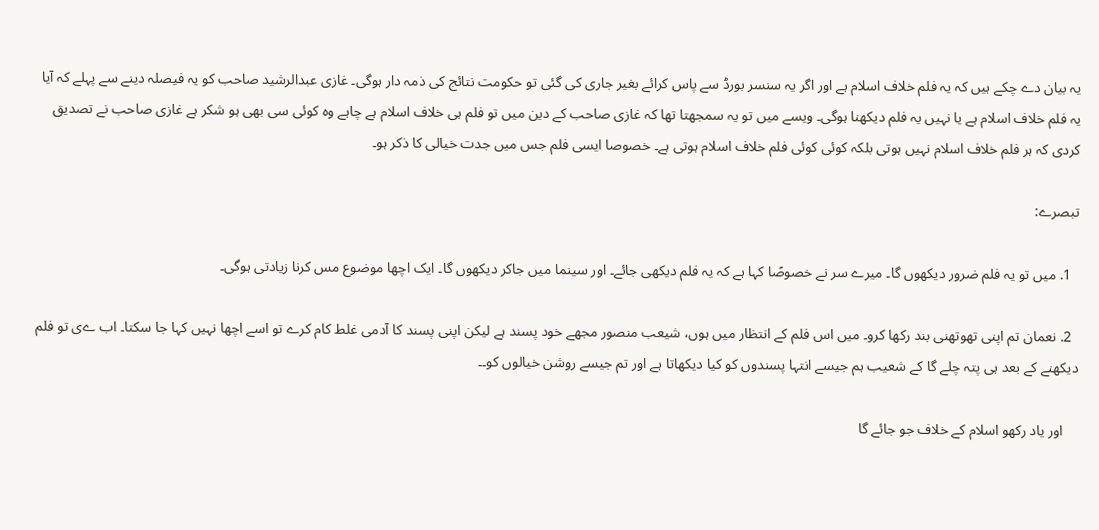یہ بیان دے چکے ہیں کہ یہ فلم خلاف اسلام ہے اور اگر یہ سنسر بورڈ سے پاس کرائے بغیر جاری کی گئی تو حکومت نتائج کی ذمہ دار ہوگی۔ غازی عبدالرشید صاحب کو یہ فیصلہ دینے سے پہلے کہ آیا یہ فلم خلاف اسلام ہے یا نہیں یہ فلم دیکھنا ہوگی۔ ویسے میں تو یہ سمجھتا تھا کہ غازی صاحب کے دین میں تو فلم ہی خلاف اسلام ہے چاہے وہ کوئی سی بھی ہو شکر ہے غازی صاحب نے تصدیق کردی کہ ہر فلم خلاف اسلام نہیں ہوتی بلکہ کوئی کوئی فلم خلاف اسلام ہوتی ہے۔ خصوصا ایسی فلم جس میں جدت خیالی کا ذکر ہو۔

تبصرے:

  1. میں تو یہ فلم ضرور دیکھوں گا۔ میرے سر نے خصوصًا کہا ہے کہ یہ فلم دیکھی جائے۔ اور سینما میں جاکر دیکھوں گا۔ ایک اچھا موضوع مس کرنا زیادتی ہوگی۔

  2. نعمان تم اپنی تھوتھنی بند رکھا کرو۔ میں اس فلم کے انتظار میں ہوں، شیعب منصور مجھے خود پسند ہے لیکن اپنی پسند کا آدمی غلط کام کرے تو اسے اچھا نہیں کہا جا سکتا۔ اب ےی تو فلم دیکھنے کے بعد ہی پتہ چلے گا کے شعیب ہم جیسے انتہا پسندوں کو کیا دیکھاتا ہے اور تم جیسے روشن خیالوں کو۔۔

    اور یاد رکھو اسلام کے خلاف جو جائے گا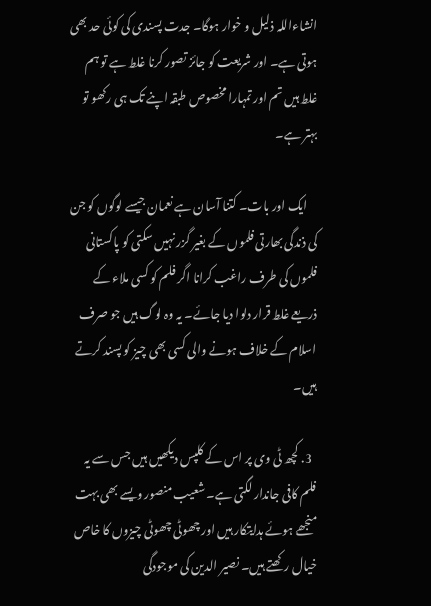انشاءاللہ ذلیل و خوار ہوگا۔ جدت پسندی کی کوئی حد بھی ہوتی ہے۔ اور شریعت کو جائز تصور کرنا غلط ہے تو ہم غلط ہیں تم اور تمہارا مخصوص طبقہ اپنے تک ہی رکھو تو بہتر ہے۔

    ایک اور بات۔ کتنا آسان ہے نعمان جیسے لوگوں کو جن کی ذندگی بھارتی فلموں کے بغیر گزر نہیں سکتی کو پاکستانی فلموں کی طرف راغب کرانا اگر فلم کو کسی ملاء کے ذریعے غلط قرار دلوا دیا جائے۔ یہ وہ لوگ ہیں جو صرف اسلام کے خلاف ہونے والی کسی بھی چیز کو پسند کرتے ہیں۔

  3. کچھ ٹی وی پر اس کے کلپس دیکھیں ہیں جس سے یہ فلم کافی جاندار لگتی ہے۔ شعیب منصور ویسے بھی بہت منجھے ہوئے ہدایتکار ہیں اور چھوٹی چھوٹی چیزوں کا خاص خیال رکھتے ہیں۔ نصیر الدین کی موجودگی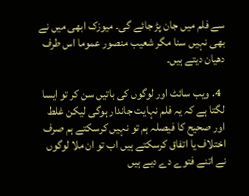سے فلم میں جان پڑ جائے گی۔ میوزک ابھی میں نے بھی نہیں سنا مگر شعیب منصور عموما اس طرف دھیان دیتے ہیں۔

  4. ویب سائٹ اور لوگوں کی باتیں سن کر تو ایسا لگتا ہے کہ یہ فلم نہایت جاندار ہوگی لیکن غلط اور صحیح کا فیصلہ ہم تو نہیں کرسکتے ہم صرف اختلاف یا اتفاق کرسکتے ہیں اب تو ان ملا لوگوں نے اتنے فتوے دے دیے ہیں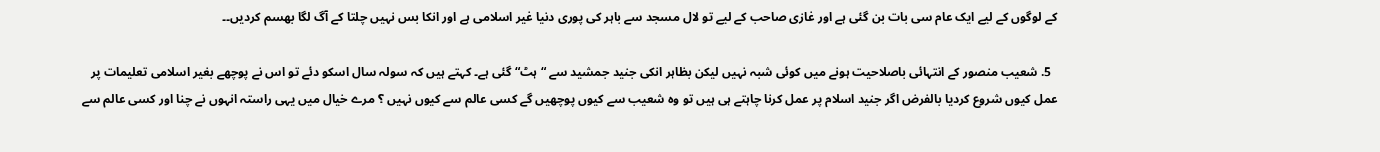کے لوگوں کے لیے ایک عام سی بات بن گئی ہے اور غازی صاحب کے لیے تو لال مسجد سے باہر کی پوری دنیا غیر اسلامی ہے اور انکا بس نہیں چلتا کے آگ لگا بھسم کردیں۔۔

  5. شعیب منصور کے انتہائی باصلاحیت ہونے میں کوئی شبہ نہیں لیکن بظاہر انکی جنید جمشید سے “ہٹ“ گئی ہے۔ کہتے ہیں کہ سولہ سال اسکو دئے تو اس نے پوچھے بغیر اسلامی تعلیمات پر عمل کیوں شروع کردیا بالفرض‌ اگر جنید اسلام پر عمل کرنا چاہتے ہی ہیں تو وہ شعیب سے کیوں پوچھیں گے کسی عالم سے کیوں نہیں ؟ مرے خیال میں یہی راستہ انہوں نے چنا اور کسی عالم سے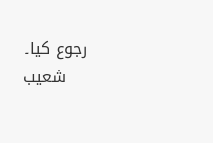رجوع کیا۔
    شعیب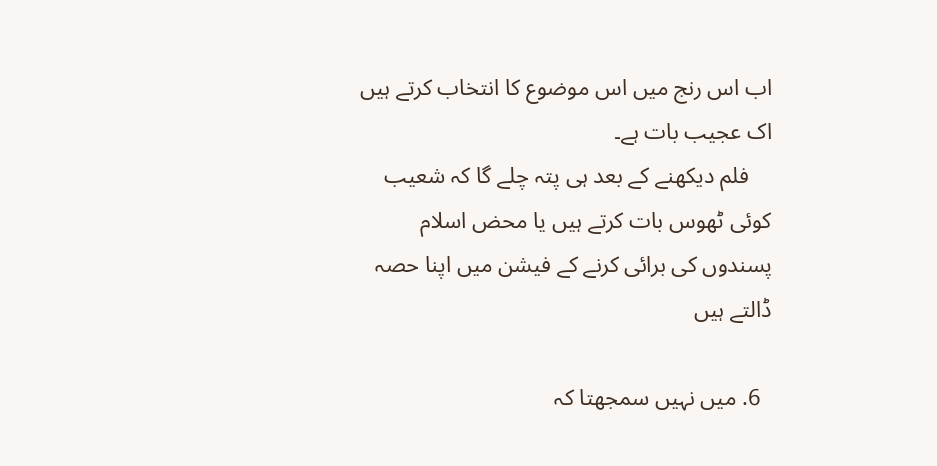اب اس رنج میں اس موضوع کا انتخاب کرتے ہیں اک عجیب بات ہے۔
    فلم دیکھنے کے بعد ہی پتہ چلے گا کہ شعیب کوئی ٹھوس بات کرتے ہیں یا محض اسلام پسندوں کی برائی کرنے کے فیشن میں اپنا حصہ ڈالتے ہیں

  6. میں نہیں سمجھتا کہ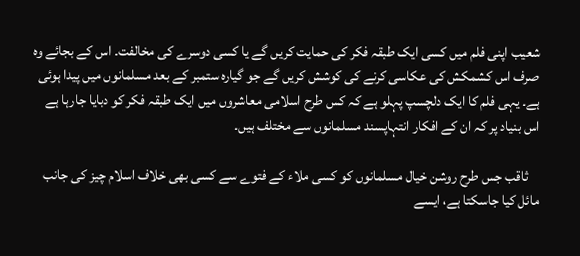شعیب اپنی فلم میں کسی ایک طبقہ فکر کی حمایت کریں گے یا کسی دوسرے کی مخالفت۔ اس کے بجائے وہ صرف اس کشمکش کی عکاسی کرنے کی کوشش کریں گے جو گیارہ ستمبر کے بعد مسلمانوں میں پیدا ہوئی ہے۔ یہی فلم کا ایک دلچسپ پہلو ہے کہ کس طرح اسلامی معاشروں میں ایک طبقہ فکر کو دبایا جارہا ہے اس بنیاد پر کہ ان کے افکار انتہاپسند مسلمانوں سے مختلف ہیں۔

    ثاقب جس طرح روشن خیال مسلمانوں کو کسی ملاء کے فتوے سے کسی بھی خلاف اسلام چیز کی جانب مائل کیا جاسکتا ہے، ایسے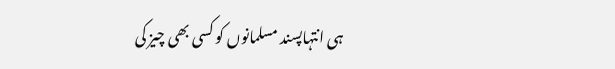ہی انتہاپسند مسلمانوں کو کسی بھی چیز کی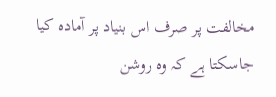مخالفت پر صرف اس بنیاد پر آمادہ کیا جاسکتا ہے کہ وہ روشن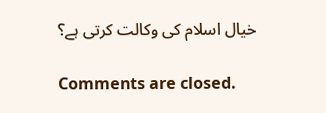خیال اسلام کی وکالت کرتی ہے؟

Comments are closed.